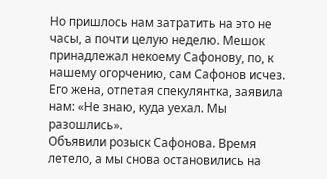Но пришлось нам затратить на это не часы, а почти целую неделю. Мешок принадлежал некоему Сафонову, по, к нашему огорчению, сам Сафонов исчез. Его жена, отпетая спекулянтка, заявила нам: «Не знаю, куда уехал. Мы разошлись».
Объявили розыск Сафонова. Время летело, а мы снова остановились на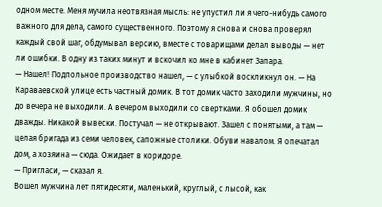одном месте. Меня мучила неотвязная мысль: не упустил ли я чего-нибудь самого важного для дела, самого существенного. Поэтому я снова и снова проверял каждый свой шаг, обдумывал версию, вместе с товарищами делал выводы — нет ли ошибки. В одну из таких минут и вскочил ко мне в кабинет Запара.
— Нашел! Подпольное производство нашел, — с улыбкой воскликнул он. — На Караваевской улице есть частный домик. В тот домик часто заходили мужчины, но до вечера не выходили. А вечером выходили со свертками. Я обошел домик дважды. Никакой вывески. Постучал — не открывают. Зашел с понятыми, а там — целая бригада из семи человек, сапожные столики. Обуви навалом. Я опечатал дом, а хозяина — сюда. Ожидает в коридоре.
— Пригласи, — сказал я.
Вошел мужчина лет пятидесяти, маленький, круглый, с лысой, как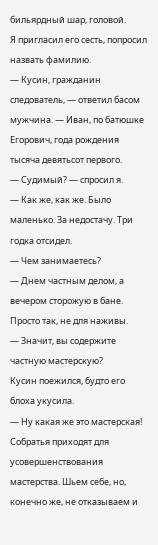бильярдный шар, головой.
Я пригласил его сесть, попросил назвать фамилию.
— Кусин, гражданин следователь, — ответил басом мужчина. — Иван, по батюшке Егорович, года рождения тысяча девятьсот первого.
— Судимый? — спросил я.
— Как же, как же. Было маленько. За недостачу. Три годка отсидел.
— Чем занимаетесь?
— Днем частным делом, а вечером сторожую в бане. Просто так, не для наживы.
— Значит, вы содержите частную мастерскую?
Кусин поежился, будто его блоха укусила.
— Ну какая же это мастерская! Собратья приходят для усовершенствования мастерства. Шьем себе, но, конечно же, не отказываем и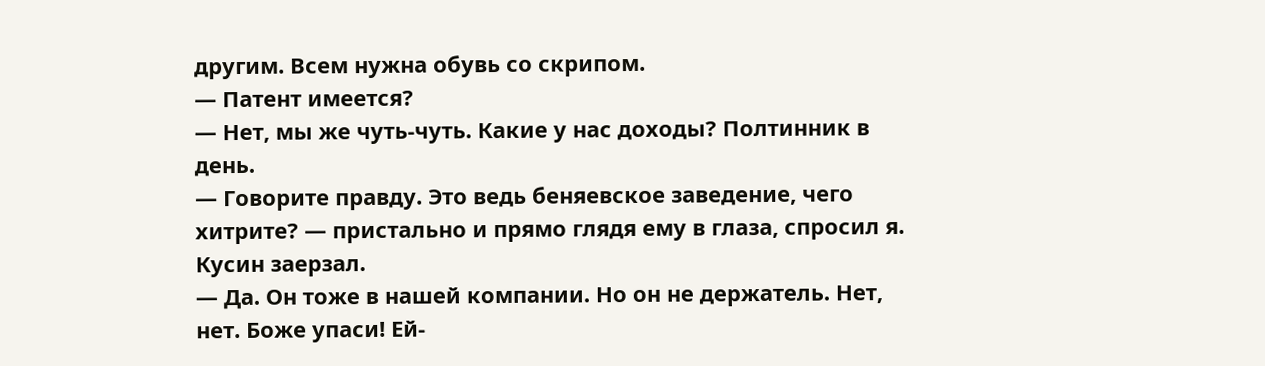другим. Всем нужна обувь со скрипом.
— Патент имеется?
— Нет, мы же чуть-чуть. Какие у нас доходы? Полтинник в день.
— Говорите правду. Это ведь беняевское заведение, чего хитрите? — пристально и прямо глядя ему в глаза, спросил я.
Кусин заерзал.
— Да. Он тоже в нашей компании. Но он не держатель. Нет, нет. Боже упаси! Ей-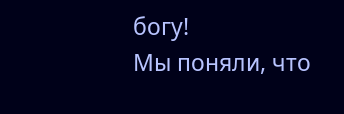богу!
Мы поняли, что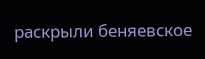раскрыли беняевское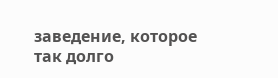заведение, которое так долго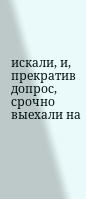искали, и, прекратив допрос, срочно выехали на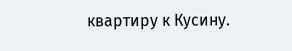квартиру к Кусину.